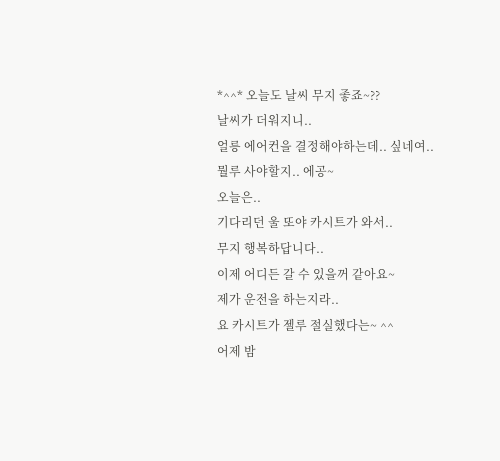*^^* 오늘도 날씨 무지 좋죠~??
날씨가 더워지니..
얼릉 에어컨을 결정해야하는데.. 싶네여..
뭘루 사야할지.. 에공~
오늘은..
기다리던 울 또야 카시트가 와서..
무지 행복하답니다..
이제 어디든 갈 수 있을꺼 같아요~
제가 운전을 하는지라..
요 카시트가 젤루 절실했다는~ ^^
어제 밤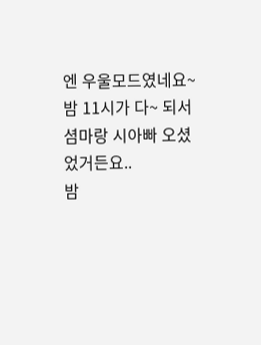엔 우울모드였네요~
밤 11시가 다~ 되서 셤마랑 시아빠 오셨었거든요..
밤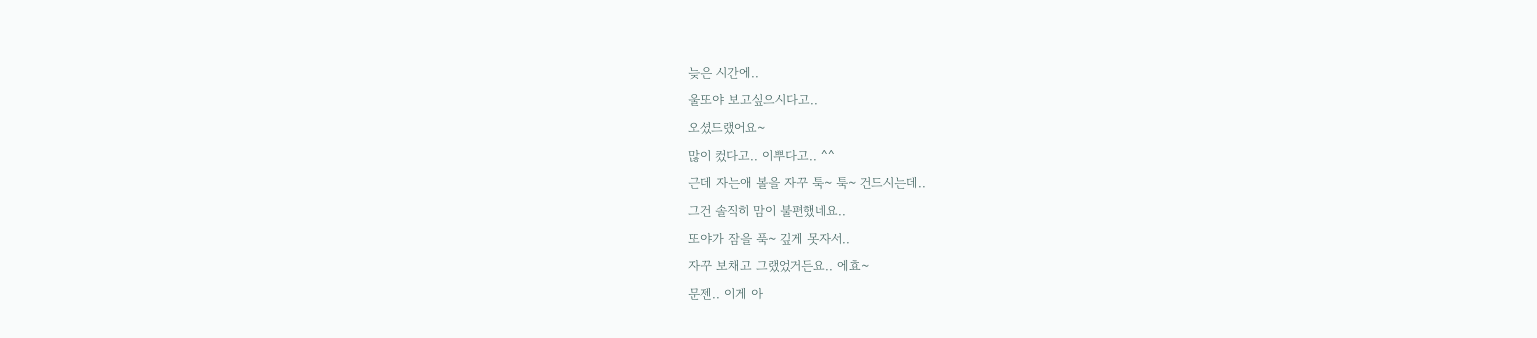늦은 시간에..
울또야 보고싶으시다고..
오셨드랬어요~
많이 컸다고.. 이뿌다고.. ^^
근데 자는애 볼을 자꾸 툭~ 툭~ 건드시는데..
그건 솔직히 맘이 불편했네요..
또야가 잠을 푹~ 깊게 못자서..
자꾸 보채고 그랬었거든요.. 에효~
문젠.. 이게 아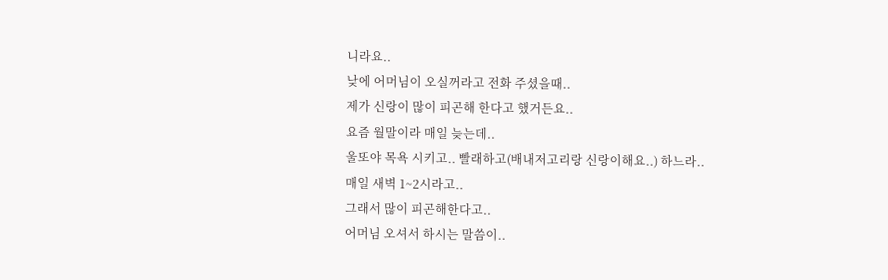니라요..
낮에 어머님이 오실꺼라고 전화 주셨을때..
제가 신랑이 많이 피곤해 한다고 했거든요..
요즘 월말이라 매일 늦는데..
울또야 목욕 시키고.. 빨래하고(배내저고리랑 신랑이해요..) 하느라..
매일 새벽 1~2시라고..
그래서 많이 피곤해한다고..
어머님 오셔서 하시는 말씀이..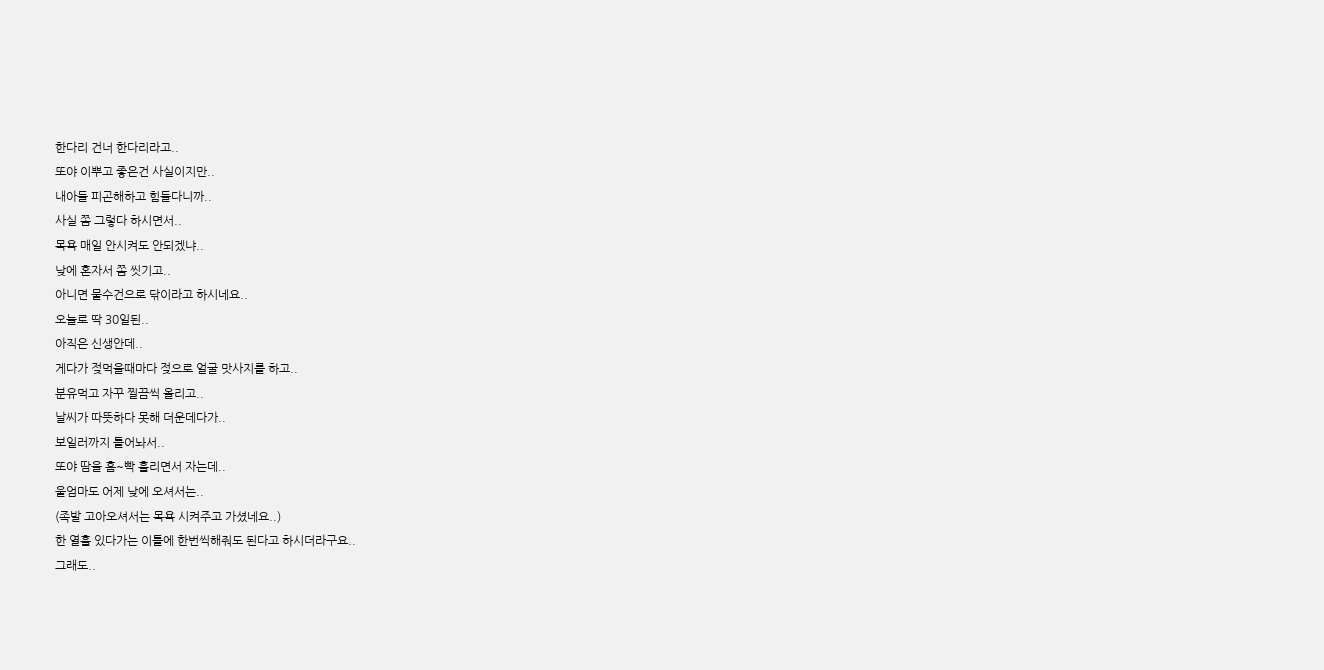한다리 건너 한다리라고..
또야 이뿌고 좋은건 사실이지만..
내아들 피곤해하고 힘들다니까..
사실 쫌 그렇다 하시면서..
목욕 매일 안시켜도 안되겠냐..
낮에 혼자서 쫌 씻기고..
아니면 물수건으로 닦이라고 하시네요..
오늘로 딱 30일된..
아직은 신생안데..
게다가 젖먹을때마다 젖으로 얼굴 맛사지를 하고..
분유먹고 자꾸 찔끔씩 올리고..
날씨가 따뜻하다 못해 더운데다가..
보일러까지 틀어놔서..
또야 땀을 홈~빡 흘리면서 자는데..
울엄마도 어제 낮에 오셔서는..
(족발 고아오셔서는 목욕 시켜주고 가셨네요..)
한 열흘 있다가는 이틀에 한번씩해줘도 된다고 하시더라구요..
그래도..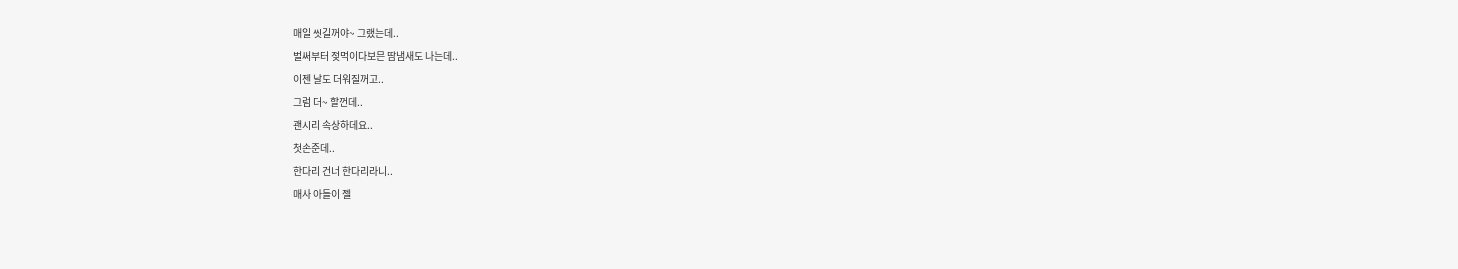매일 씻길꺼야~ 그랬는데..
벌써부터 젖먹이다보믄 땀냄새도 나는데..
이젠 날도 더워질꺼고..
그럼 더~ 할껀데..
괜시리 속상하데요..
첫손준데..
한다리 건너 한다리라니..
매사 아들이 젤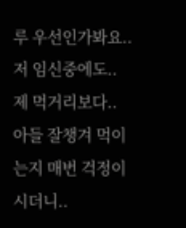루 우선인가봐요..
저 임신중에도..
제 먹거리보다..
아들 잘챙겨 먹이는지 매번 걱정이시더니..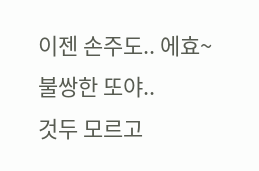이젠 손주도.. 에효~
불쌍한 또야..
것두 모르고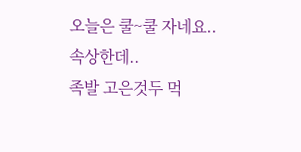오늘은 쿨~쿨 자네요..
속상한데..
족발 고은것두 먹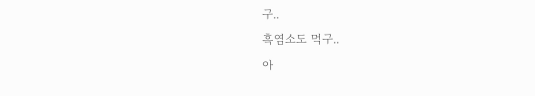구..
흑염소도 먹구..
아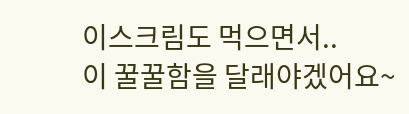이스크림도 먹으면서..
이 꿀꿀함을 달래야겠어요~